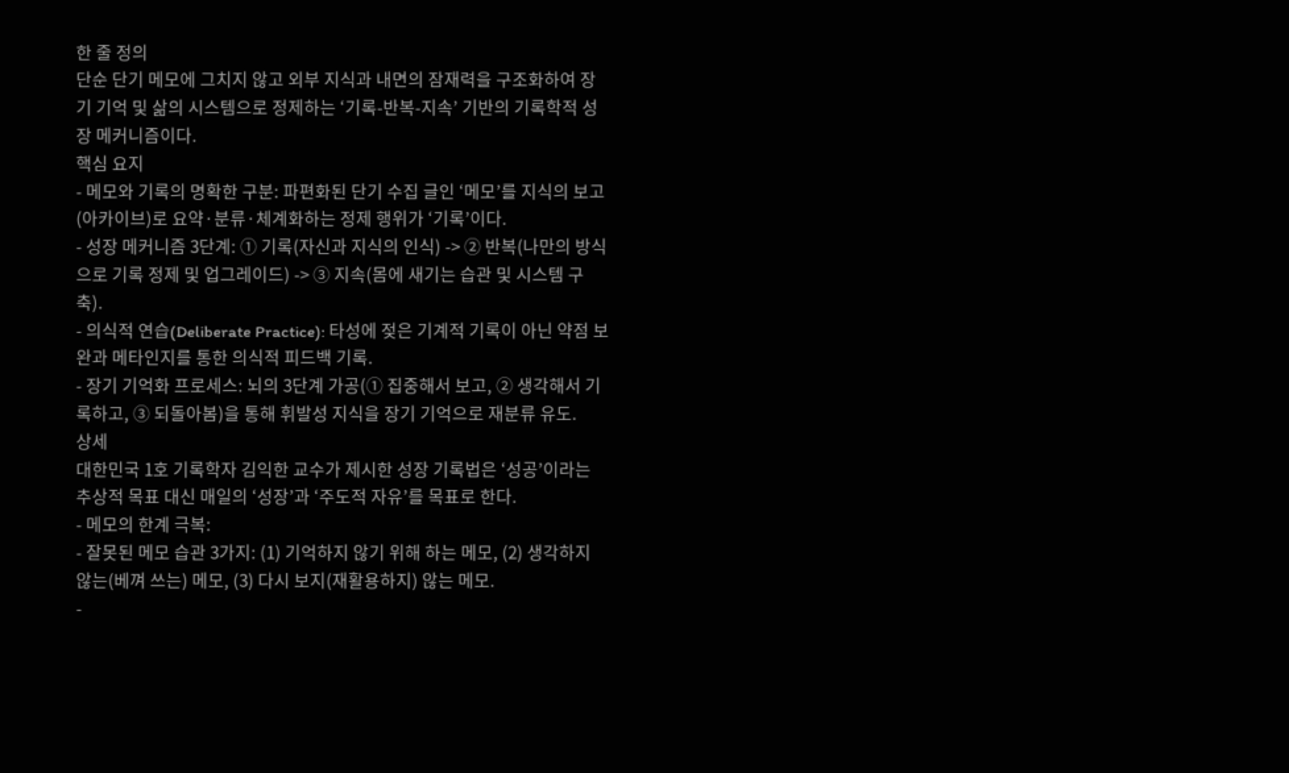한 줄 정의
단순 단기 메모에 그치지 않고 외부 지식과 내면의 잠재력을 구조화하여 장기 기억 및 삶의 시스템으로 정제하는 ‘기록-반복-지속’ 기반의 기록학적 성장 메커니즘이다.
핵심 요지
- 메모와 기록의 명확한 구분: 파편화된 단기 수집 글인 ‘메모’를 지식의 보고(아카이브)로 요약·분류·체계화하는 정제 행위가 ‘기록’이다.
- 성장 메커니즘 3단계: ① 기록(자신과 지식의 인식) -> ② 반복(나만의 방식으로 기록 정제 및 업그레이드) -> ③ 지속(몸에 새기는 습관 및 시스템 구축).
- 의식적 연습(Deliberate Practice): 타성에 젖은 기계적 기록이 아닌 약점 보완과 메타인지를 통한 의식적 피드백 기록.
- 장기 기억화 프로세스: 뇌의 3단계 가공(① 집중해서 보고, ② 생각해서 기록하고, ③ 되돌아봄)을 통해 휘발성 지식을 장기 기억으로 재분류 유도.
상세
대한민국 1호 기록학자 김익한 교수가 제시한 성장 기록법은 ‘성공’이라는 추상적 목표 대신 매일의 ‘성장’과 ‘주도적 자유’를 목표로 한다.
- 메모의 한계 극복:
- 잘못된 메모 습관 3가지: (1) 기억하지 않기 위해 하는 메모, (2) 생각하지 않는(베껴 쓰는) 메모, (3) 다시 보지(재활용하지) 않는 메모.
-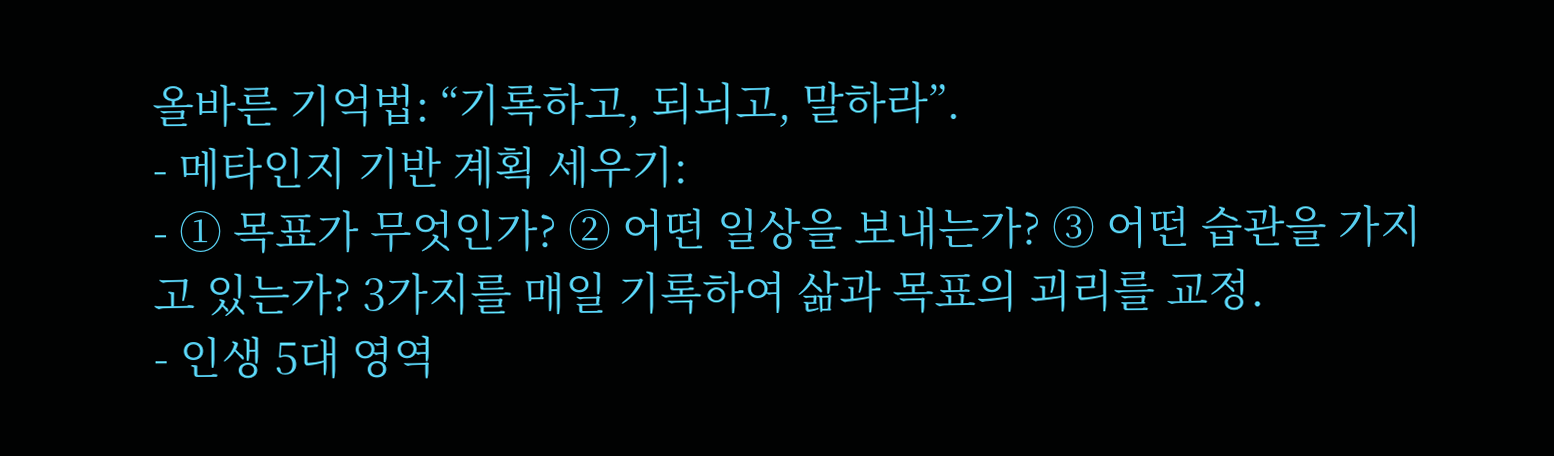올바른 기억법: “기록하고, 되뇌고, 말하라”.
- 메타인지 기반 계획 세우기:
- ① 목표가 무엇인가? ② 어떤 일상을 보내는가? ③ 어떤 습관을 가지고 있는가? 3가지를 매일 기록하여 삶과 목표의 괴리를 교정.
- 인생 5대 영역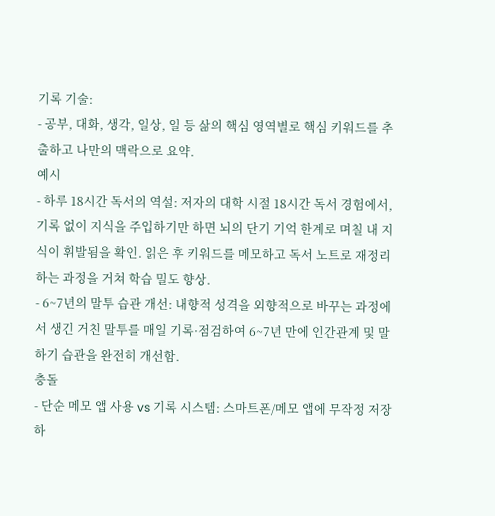기록 기술:
- 공부, 대화, 생각, 일상, 일 등 삶의 핵심 영역별로 핵심 키워드를 추출하고 나만의 맥락으로 요약.
예시
- 하루 18시간 독서의 역설: 저자의 대학 시절 18시간 독서 경험에서, 기록 없이 지식을 주입하기만 하면 뇌의 단기 기억 한계로 며칠 내 지식이 휘발됨을 확인. 읽은 후 키워드를 메모하고 독서 노트로 재정리하는 과정을 거쳐 학습 밀도 향상.
- 6~7년의 말투 습관 개선: 내향적 성격을 외향적으로 바꾸는 과정에서 생긴 거친 말투를 매일 기록·점검하여 6~7년 만에 인간관계 및 말하기 습관을 완전히 개선함.
충돌
- 단순 메모 앱 사용 vs 기록 시스템: 스마트폰/메모 앱에 무작정 저장하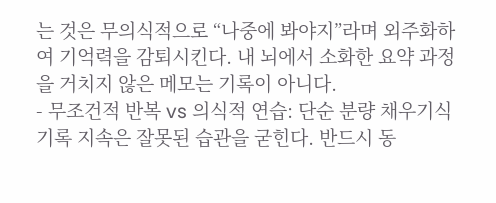는 것은 무의식적으로 “나중에 봐야지”라며 외주화하여 기억력을 감퇴시킨다. 내 뇌에서 소화한 요약 과정을 거치지 않은 메모는 기록이 아니다.
- 무조건적 반복 vs 의식적 연습: 단순 분량 채우기식 기록 지속은 잘못된 습관을 굳힌다. 반드시 동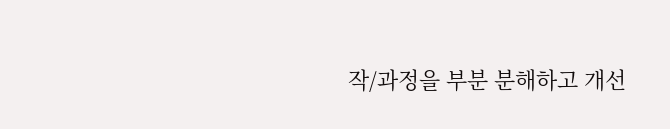작/과정을 부분 분해하고 개선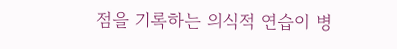점을 기록하는 의식적 연습이 병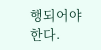행되어야 한다.